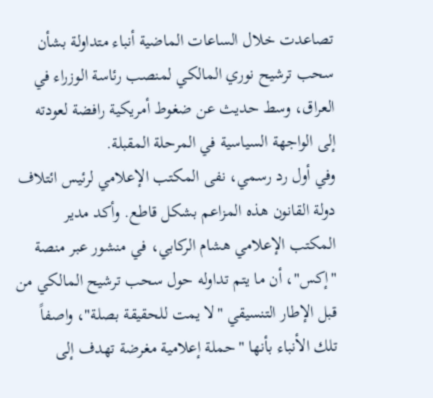تصاعدت خلال الساعات الماضية أنباء متداولة بشأن سحب ترشيح نوري المالكي لمنصب رئاسة الوزراء في العراق، وسط حديث عن ضغوط أمريكية رافضة لعودته إلى الواجهة السياسية في المرحلة المقبلة.
وفي أول رد رسمي، نفى المكتب الإعلامي لرئيس ائتلاف دولة القانون هذه المزاعم بشكل قاطع. وأكد مدير المكتب الإعلامي هشام الركابي، في منشور عبر منصة "إكس"، أن ما يتم تداوله حول سحب ترشيح المالكي من قبل الإطار التنسيقي "لا يمت للحقيقة بصلة"، واصفاً تلك الأنباء بأنها "حملة إعلامية مغرضة تهدف إلى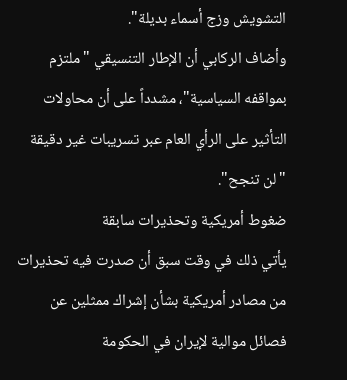التشويش وزج أسماء بديلة".
وأضاف الركابي أن الإطار التنسيقي "ملتزم بمواقفه السياسية"، مشدداً على أن محاولات التأثير على الرأي العام عبر تسريبات غير دقيقة "لن تنجح".
ضغوط أمريكية وتحذيرات سابقة
يأتي ذلك في وقت سبق أن صدرت فيه تحذيرات من مصادر أمريكية بشأن إشراك ممثلين عن فصائل موالية لإيران في الحكومة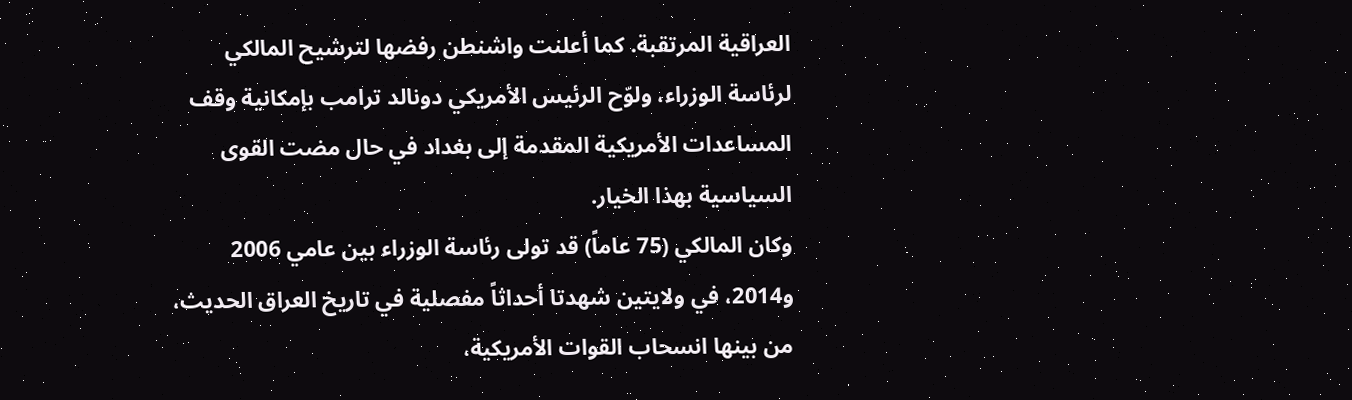العراقية المرتقبة. كما أعلنت واشنطن رفضها لترشيح المالكي لرئاسة الوزراء، ولوّح الرئيس الأمريكي دونالد ترامب بإمكانية وقف المساعدات الأمريكية المقدمة إلى بغداد في حال مضت القوى السياسية بهذا الخيار.
وكان المالكي (75 عاماً) قد تولى رئاسة الوزراء بين عامي 2006 و2014، في ولايتين شهدتا أحداثاً مفصلية في تاريخ العراق الحديث، من بينها انسحاب القوات الأمريكية،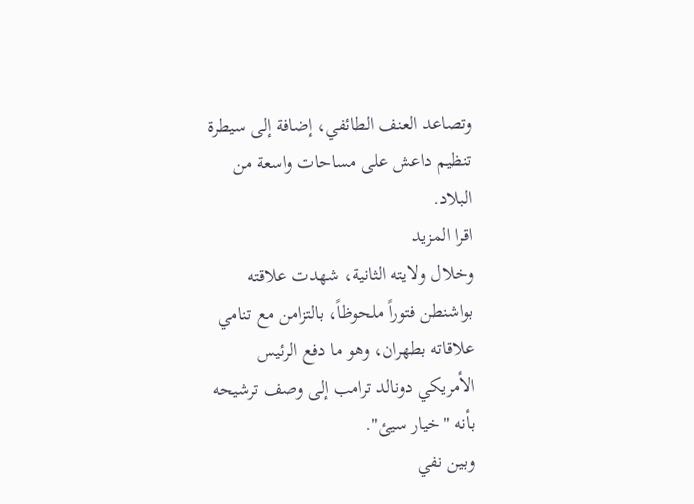وتصاعد العنف الطائفي، إضافة إلى سيطرة تنظيم داعش على مساحات واسعة من البلاد.
اقرا المزيد
وخلال ولايته الثانية، شهدت علاقته بواشنطن فتوراً ملحوظاً، بالتزامن مع تنامي علاقاته بطهران، وهو ما دفع الرئيس الأمريكي دونالد ترامب إلى وصف ترشيحه بأنه "خيار سيئ".
وبين نفي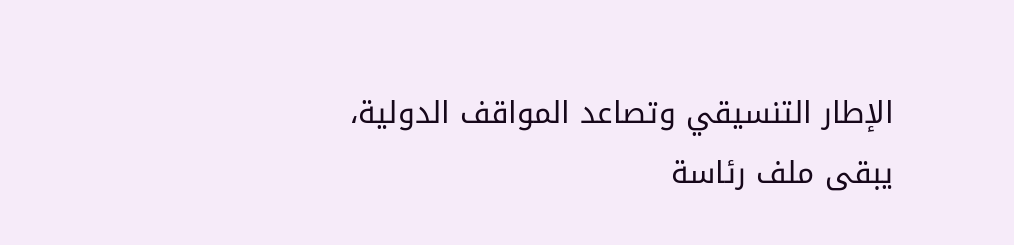الإطار التنسيقي وتصاعد المواقف الدولية، يبقى ملف رئاسة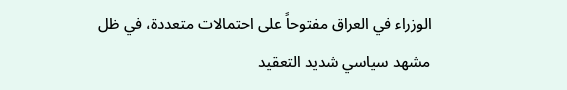الوزراء في العراق مفتوحاً على احتمالات متعددة، في ظل مشهد سياسي شديد التعقيد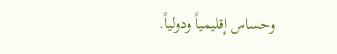وحساس إقليمياً ودولياً.